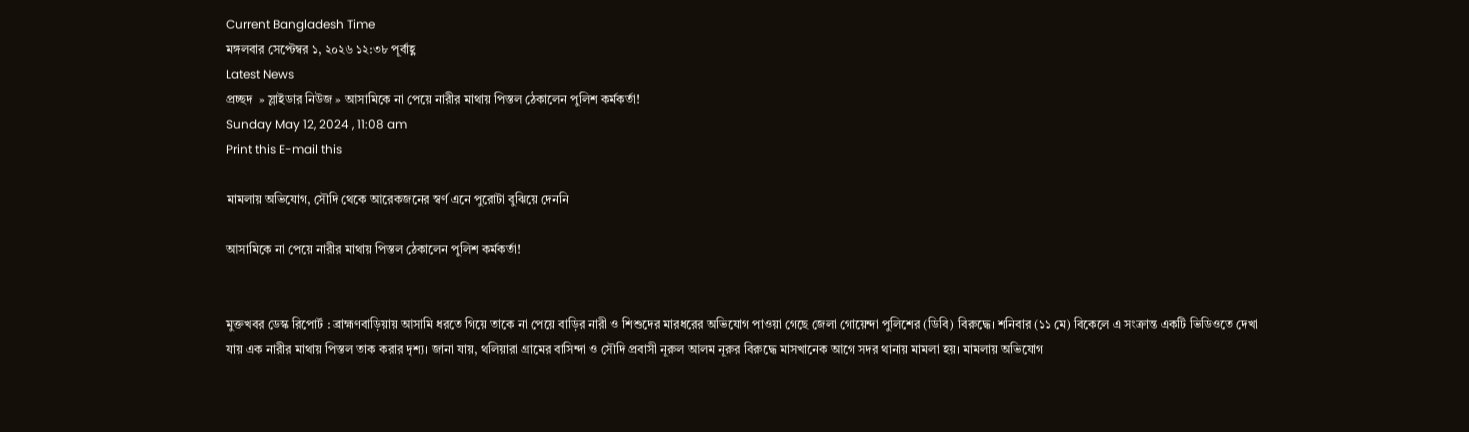Current Bangladesh Time
মঙ্গলবার সেপ্টেম্বর ১, ২০২৬ ১২:৩৮ পূর্বাহ্ণ
Latest News
প্রচ্ছদ  » স্লাইডার নিউজ » আসামিকে না পেয়ে নারীর মাথায় পিস্তল ঠেকালেন পুলিশ কর্মকর্তা!
Sunday May 12, 2024 , 11:08 am
Print this E-mail this

মামলায় অভিযোগ, সৌদি থেকে আরেকজনের স্বর্ণ এনে পুরোটা বুঝিয়ে দেননি

আসামিকে না পেয়ে নারীর মাথায় পিস্তল ঠেকালেন পুলিশ কর্মকর্তা!


মুক্তখবর ডেস্ক রিপোর্ট : ব্রাহ্মণবাড়িয়ায় আসামি ধরতে গিয়ে তাকে না পেয়ে বাড়ির নারী ও শিশুদের মারধরের অভিযোগ পাওয়া গেছে জেলা গোয়েন্দা পুলিশের (ডিবি) বিরুদ্ধে। শনিবার (১১ মে) বিকেলে এ সংক্রান্ত একটি ভিডিওতে দেখা যায় এক নারীর মাথায় পিস্তল তাক করার দৃশ্য। জানা যায়, থলিয়ারা গ্রামের বাসিন্দা ও সৌদি প্রবাসী নূরুল আলম নূরুর বিরুদ্ধে মাসখানেক আগে সদর থানায় মামলা হয়। মামলায় অভিযোগ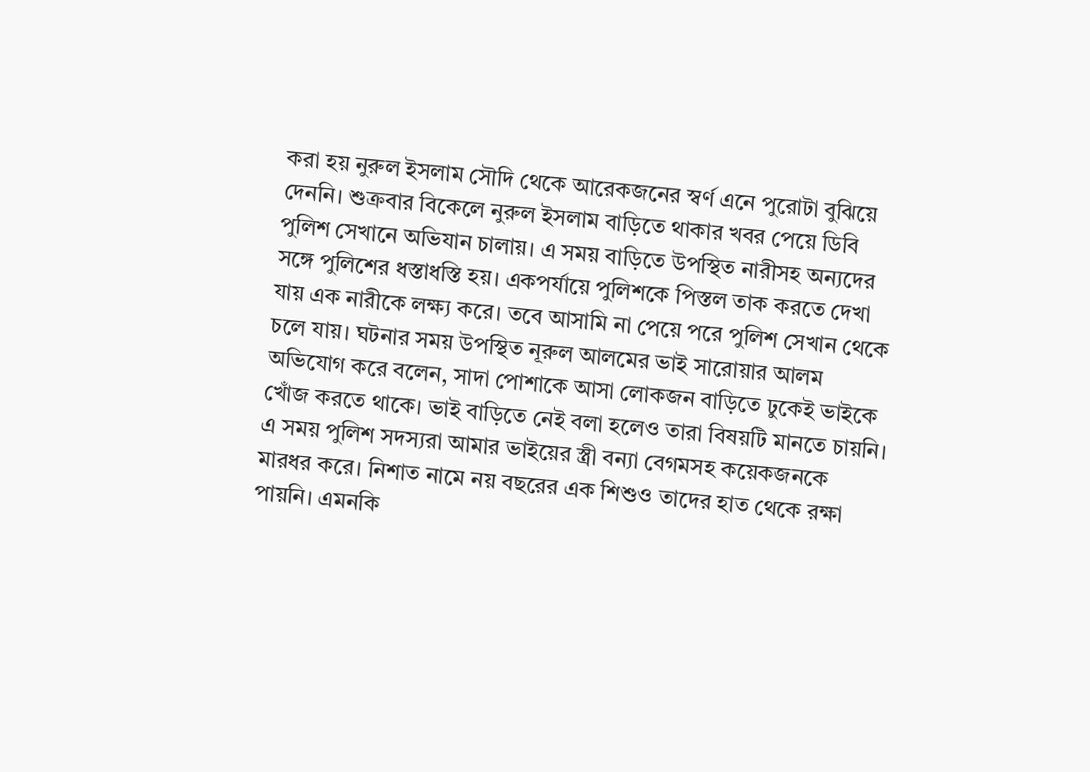করা হয় নুরুল ইসলাম সৌদি থেকে আরেকজনের স্বর্ণ এনে পুরোটা বুঝিয়ে দেননি। শুক্রবার বিকেলে নুরুল ইসলাম বাড়িতে থাকার খবর পেয়ে ডিবি পুলিশ সেখানে অভিযান চালায়। এ সময় বাড়িতে উপস্থিত নারীসহ অন্যদের সঙ্গে পুলিশের ধস্তাধস্তি হয়। একপর্যায়ে পুলিশকে পিস্তল তাক করতে দেখা যায় এক নারীকে লক্ষ্য করে। তবে আসামি না পেয়ে পরে পুলিশ সেখান থেকে চলে যায়। ঘটনার সময় উপস্থিত নূরুল আলমের ভাই সারোয়ার আলম অভিযোগ করে বলেন, সাদা পোশাকে আসা লোকজন বাড়িতে ঢুকেই ভাইকে খোঁজ করতে থাকে। ভাই বাড়িতে নেই বলা হলেও তারা বিষয়টি মানতে চায়নি। এ সময় পুলিশ সদস্যরা আমার ভাইয়ের স্ত্রী বন্যা বেগমসহ কয়েকজনকে মারধর করে। নিশাত নামে নয় বছরের এক শিশুও তাদের হাত থেকে রক্ষা পায়নি। এমনকি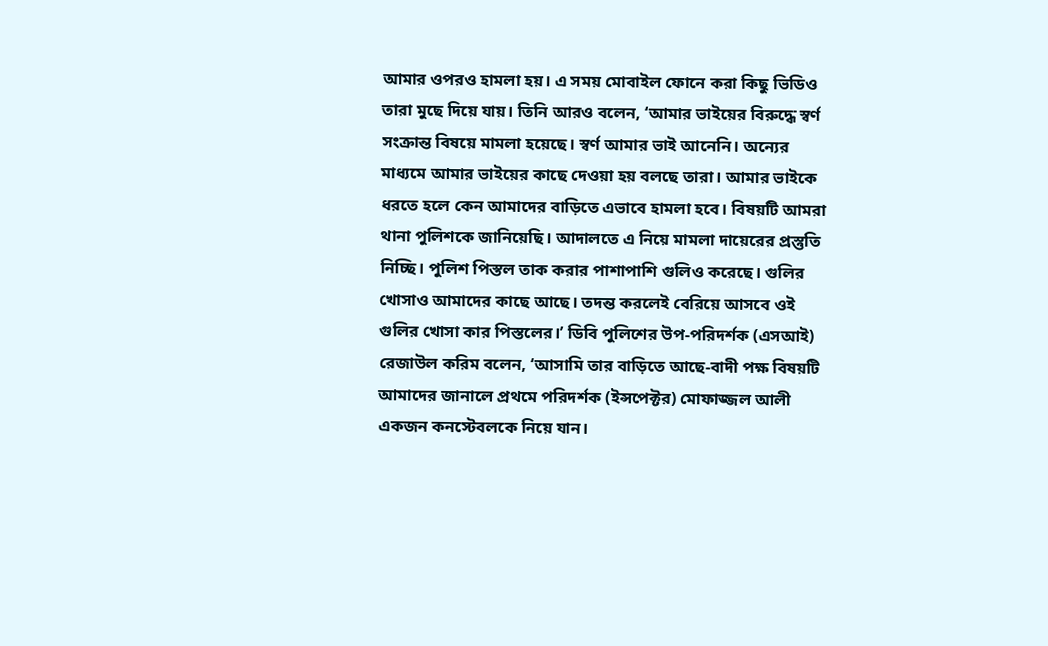আমার ওপরও হামলা হয়। এ সময় মোবাইল ফোনে করা কিছু ভিডিও তারা মুছে দিয়ে যায়। তিনি আরও বলেন, ‘আমার ভাইয়ের বিরুদ্ধে স্বর্ণ সংক্রান্ত বিষয়ে মামলা হয়েছে। স্বর্ণ আমার ভাই আনেনি। অন্যের মাধ্যমে আমার ভাইয়ের কাছে দেওয়া হয় বলছে তারা। আমার ভাইকে ধরতে হলে কেন আমাদের বাড়িতে এভাবে হামলা হবে। বিষয়টি আমরা থানা পুলিশকে জানিয়েছি। আদালতে এ নিয়ে মামলা দায়েরের প্রস্তুতি নিচ্ছি। পুলিশ পিস্তল তাক করার পাশাপাশি গুলিও করেছে। গুলির খোসাও আমাদের কাছে আছে। তদন্ত করলেই বেরিয়ে আসবে ওই গুলির খোসা কার পিস্তলের।’ ডিবি পুলিশের উপ-পরিদর্শক (এসআই) রেজাউল করিম বলেন, ‘আসামি তার বাড়িতে আছে-বাদী পক্ষ বিষয়টি আমাদের জানালে প্রথমে পরিদর্শক (ইন্সপেক্টর) মোফাজ্জল আলী একজন কনস্টেবলকে নিয়ে যান।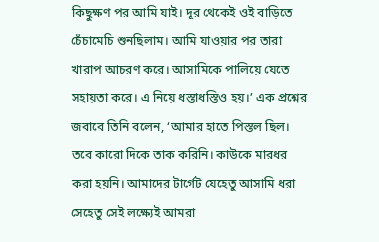কিছুক্ষণ পর আমি যাই। দূর থেকেই ওই বাড়িতে চেঁচামেচি শুনছিলাম। আমি যাওয়ার পর তারা খারাপ আচরণ করে। আসামিকে পালিয়ে যেতে সহায়তা করে। এ নিয়ে ধস্তাধস্তিও হয়।’ এক প্রশ্নের জবাবে তিনি বলেন, ‘আমার হাতে পিস্তল ছিল। তবে কারো দিকে তাক করিনি। কাউকে মারধর করা হয়নি। আমাদের টার্গেট যেহেতু আসামি ধরা সেহেতু সেই লক্ষ্যেই আমরা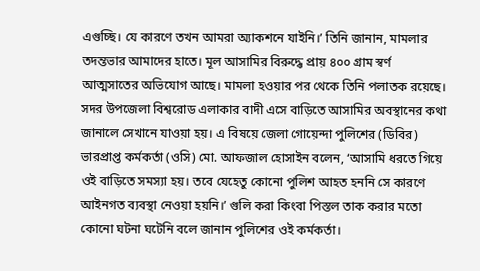এগুচ্ছি। যে কারণে তখন আমরা অ্যাকশনে যাইনি।’ তিনি জানান, মামলার তদন্তভার আমাদের হাতে। মূল আসামির বিরুদ্ধে প্রায় ৪০০ গ্রাম স্বর্ণ আত্মসাতের অভিযোগ আছে। মামলা হওয়ার পর থেকে তিনি পলাতক রয়েছে। সদর উপজেলা বিশ্বরোড এলাকার বাদী এসে বাড়িতে আসামির অবস্থানের কথা জানালে সেখানে যাওয়া হয়। এ বিষয়ে জেলা গোয়েন্দা পুলিশের (ডিবির) ভারপ্রাপ্ত কর্মকর্তা (ওসি) মো. আফজাল হোসাইন বলেন, ‘আসামি ধরতে গিয়ে ওই বাড়িতে সমস্যা হয়। তবে যেহেতু কোনো পুলিশ আহত হননি সে কারণে আইনগত ব্যবস্থা নেওয়া হয়নি।’ গুলি করা কিংবা পিস্তল তাক করার মতো কোনো ঘটনা ঘটেনি বলে জানান পুলিশের ওই কর্মকর্তা।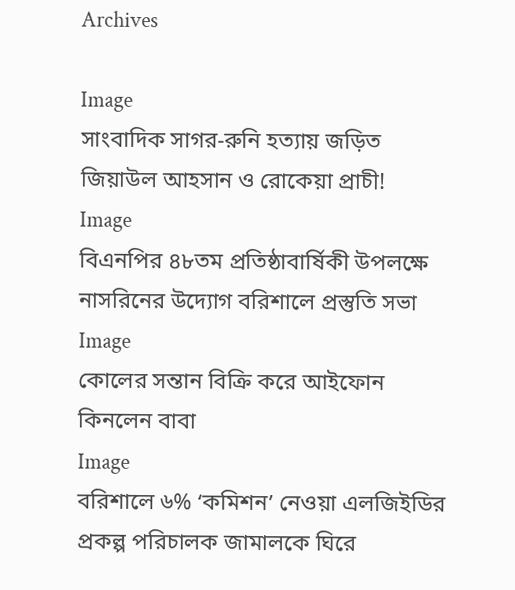Archives

Image
সাংবাদিক সাগর-রুনি হত্যায় জড়িত জিয়াউল আহসান ও রোকেয়া প্রাচী!
Image
বিএনপির ৪৮তম প্রতিষ্ঠাবার্ষিকী উপলক্ষে নাসরিনের উদ্যোগ বরিশালে প্রস্তুতি সভা
Image
কোলের সন্তান বিক্রি করে আইফোন কিনলেন বাবা
Image
বরিশালে ৬% ‘কমিশন’ নেওয়া এলজিইডির প্রকল্প পরিচালক জামালকে ঘিরে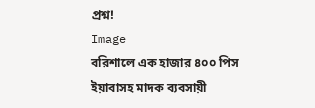প্রশ্ন!
Image
বরিশালে এক হাজার ৪০০ পিস ইয়াবাসহ মাদক ব্যবসায়ী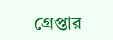গ্রেপ্তার